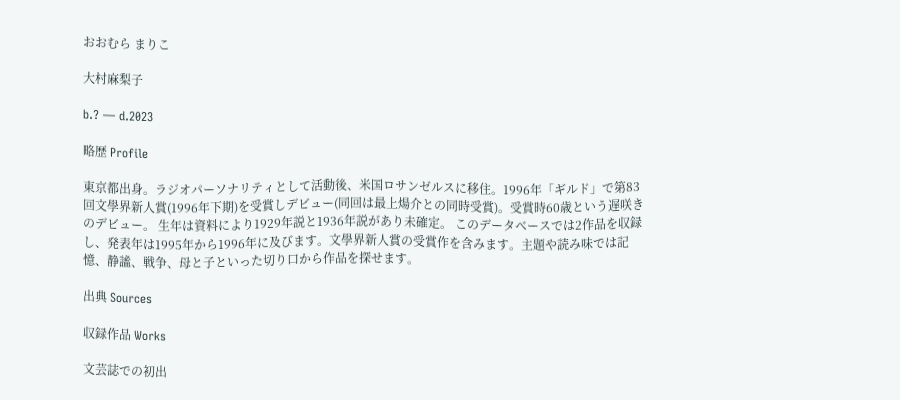おおむら まりこ

大村麻梨子

b.? — d.2023

略歴 Profile

東京都出身。ラジオパーソナリティとして活動後、米国ロサンゼルスに移住。1996年「ギルド」で第83回文學界新人賞(1996年下期)を受賞しデビュー(同回は最上煬介との同時受賞)。受賞時60歳という遅咲きのデビュー。 生年は資料により1929年説と1936年説があり未確定。 このデータベースでは2作品を収録し、発表年は1995年から1996年に及びます。文學界新人賞の受賞作を含みます。主題や読み味では記憶、静謐、戦争、母と子といった切り口から作品を探せます。

出典 Sources

収録作品 Works

文芸誌での初出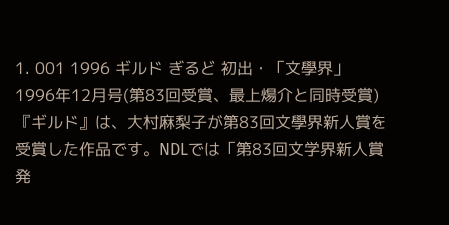1. 001 1996 ギルド ぎるど 初出・「文學界」1996年12月号(第83回受賞、最上煬介と同時受賞) 『ギルド』は、大村麻梨子が第83回文學界新人賞を受賞した作品です。NDLでは「第83回文学界新人賞発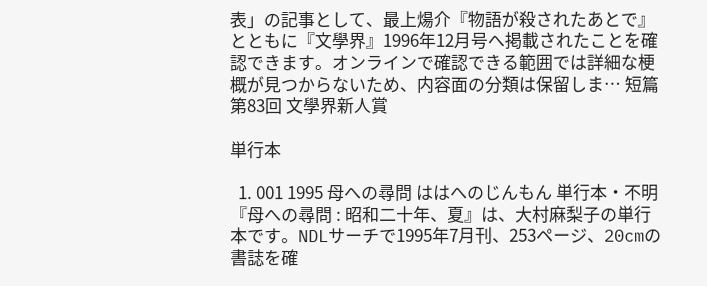表」の記事として、最上煬介『物語が殺されたあとで』とともに『文學界』1996年12月号へ掲載されたことを確認できます。オンラインで確認できる範囲では詳細な梗概が見つからないため、内容面の分類は保留しま… 短篇 第83回 文學界新人賞

単行本

  1. 001 1995 母への尋問 ははへのじんもん 単行本・不明 『母への尋問 : 昭和二十年、夏』は、大村麻梨子の単行本です。NDLサーチで1995年7月刊、253ページ、20cmの書誌を確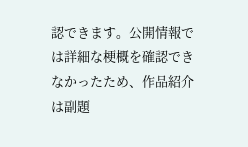認できます。公開情報では詳細な梗概を確認できなかったため、作品紹介は副題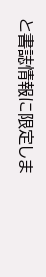と書誌情報に限定しま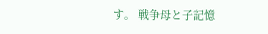す。 戦争母と子記憶